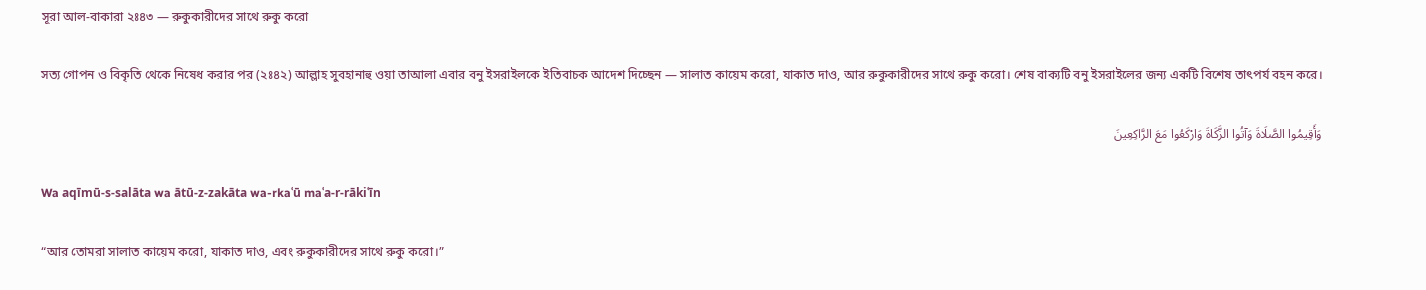সূরা আল-বাকারা ২ঃ৪৩ — রুকুকারীদের সাথে রুকু করো

সত্য গোপন ও বিকৃতি থেকে নিষেধ করার পর (২ঃ৪২) আল্লাহ সুবহানাহু ওয়া তাআলা এবার বনু ইসরাইলকে ইতিবাচক আদেশ দিচ্ছেন — সালাত কায়েম করো, যাকাত দাও, আর রুকুকারীদের সাথে রুকু করো। শেষ বাক্যটি বনু ইসরাইলের জন্য একটি বিশেষ তাৎপর্য বহন করে।

وَأَقِيمُوا الصَّلَاةَ وَآتُوا الزَّكَاةَ وَارْكَعُوا مَعَ الرَّاكِعِينَ

Wa aqīmū-s-salāta wa ātū-z-zakāta wa-rkaʿū maʿa-r-rākiʿīn

“আর তোমরা সালাত কায়েম করো, যাকাত দাও, এবং রুকুকারীদের সাথে রুকু করো।”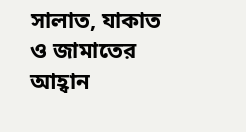সালাত, যাকাত ও জামাতের আহ্বান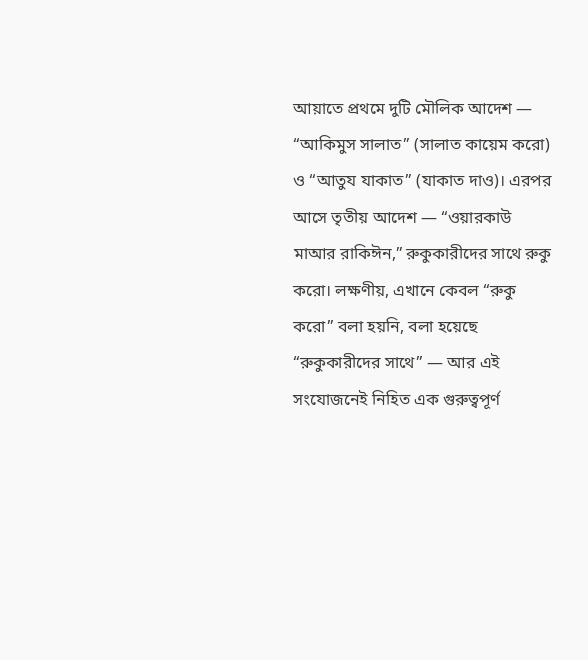আয়াতে প্রথমে দুটি মৌলিক আদেশ — “আকিমুস সালাত” (সালাত কায়েম করো) ও “আতুয যাকাত” (যাকাত দাও)। এরপর আসে তৃতীয় আদেশ — “ওয়ারকাউ মাআর রাকিঈন,” রুকুকারীদের সাথে রুকু করো। লক্ষণীয়, এখানে কেবল “রুকু করো” বলা হয়নি, বলা হয়েছে “রুকুকারীদের সাথে” — আর এই সংযোজনেই নিহিত এক গুরুত্বপূর্ণ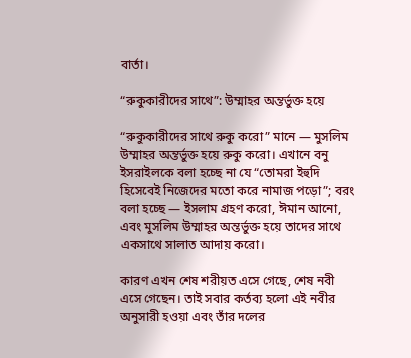বার্তা।

“রুকুকারীদের সাথে”: উম্মাহর অন্তর্ভুক্ত হয়ে

“রুকুকারীদের সাথে রুকু করো” মানে — মুসলিম উম্মাহর অন্তর্ভুক্ত হয়ে রুকু করো। এখানে বনু ইসরাইলকে বলা হচ্ছে না যে “তোমরা ইহুদি হিসেবেই নিজেদের মতো করে নামাজ পড়ো”; বরং বলা হচ্ছে — ইসলাম গ্রহণ করো, ঈমান আনো, এবং মুসলিম উম্মাহর অন্তর্ভুক্ত হয়ে তাদের সাথে একসাথে সালাত আদায় করো।

কারণ এখন শেষ শরীয়ত এসে গেছে, শেষ নবী এসে গেছেন। তাই সবার কর্তব্য হলো এই নবীর অনুসারী হওয়া এবং তাঁর দলের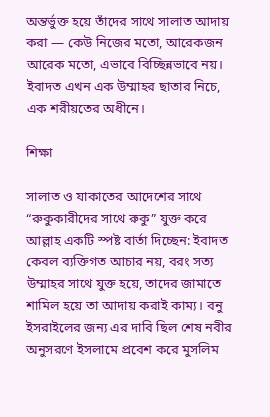অন্তর্ভুক্ত হয়ে তাঁদের সাথে সালাত আদায় করা — কেউ নিজের মতো, আরেকজন আরেক মতো, এভাবে বিচ্ছিন্নভাবে নয়। ইবাদত এখন এক উম্মাহর ছাতার নিচে, এক শরীয়তের অধীনে।

শিক্ষা

সালাত ও যাকাতের আদেশের সাথে “রুকুকারীদের সাথে রুকু” যুক্ত করে আল্লাহ একটি স্পষ্ট বার্তা দিচ্ছেন: ইবাদত কেবল ব্যক্তিগত আচার নয়, বরং সত্য উম্মাহর সাথে যুক্ত হয়ে, তাদের জামাতে শামিল হয়ে তা আদায় করাই কাম্য। বনু ইসরাইলের জন্য এর দাবি ছিল শেষ নবীর অনুসরণে ইসলামে প্রবেশ করে মুসলিম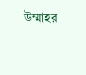উম্মাহর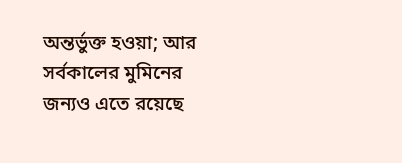অন্তর্ভুক্ত হওয়া; আর সর্বকালের মুমিনের জন্যও এতে রয়েছে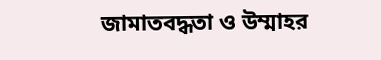জামাতবদ্ধতা ও উম্মাহর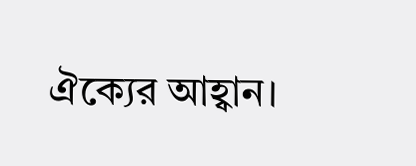ঐক্যের আহ্বান।